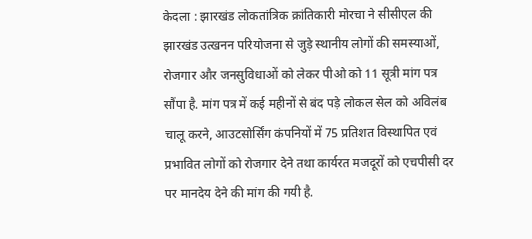केदला : झारखंड लोकतांत्रिक क्रांतिकारी मोरचा ने सीसीएल की झारखंड उत्खनन परियोजना से जुड़े स्थानीय लोगों की समस्याओं, रोजगार और जनसुविधाओं को लेकर पीओ को 11 सूत्री मांग पत्र सौंपा है. मांग पत्र में कई महीनों से बंद पड़े लोकल सेल को अविलंब चालू करने, आउटसोर्सिंग कंपनियों में 75 प्रतिशत विस्थापित एवं प्रभावित लोगों को रोजगार देने तथा कार्यरत मजदूरों को एचपीसी दर पर मानदेय देने की मांग की गयी है.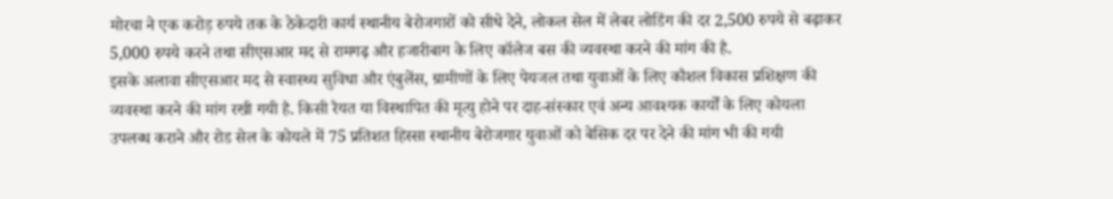मोरचा ने एक करोड़ रुपये तक के ठेकेदारी कार्य स्थानीय बेरोजगारों को सीधे देने, लोकल सेल में लेबर लोडिंग की दर 2,500 रुपये से बढ़ाकर 5,000 रुपये करने तथा सीएसआर मद से रामगढ़ और हजारीबाग के लिए कॉलेज बस की व्यवस्था करने की मांग की है.
इसके अलावा सीएसआर मद से स्वास्थ्य सुविधा और एंबुलेंस, ग्रामीणों के लिए पेयजल तथा युवाओं के लिए कौशल विकास प्रशिक्षण की व्यवस्था करने की मांग रखी गयी है. किसी रैयत या विस्थापित की मृत्यु होने पर दाह-संस्कार एवं अन्य आवश्यक कार्यों के लिए कोयला उपलब्ध कराने और रोड सेल के कोयले में 75 प्रतिशत हिस्सा स्थानीय बेरोजगार युवाओं को बेसिक दर पर देने की मांग भी की गयी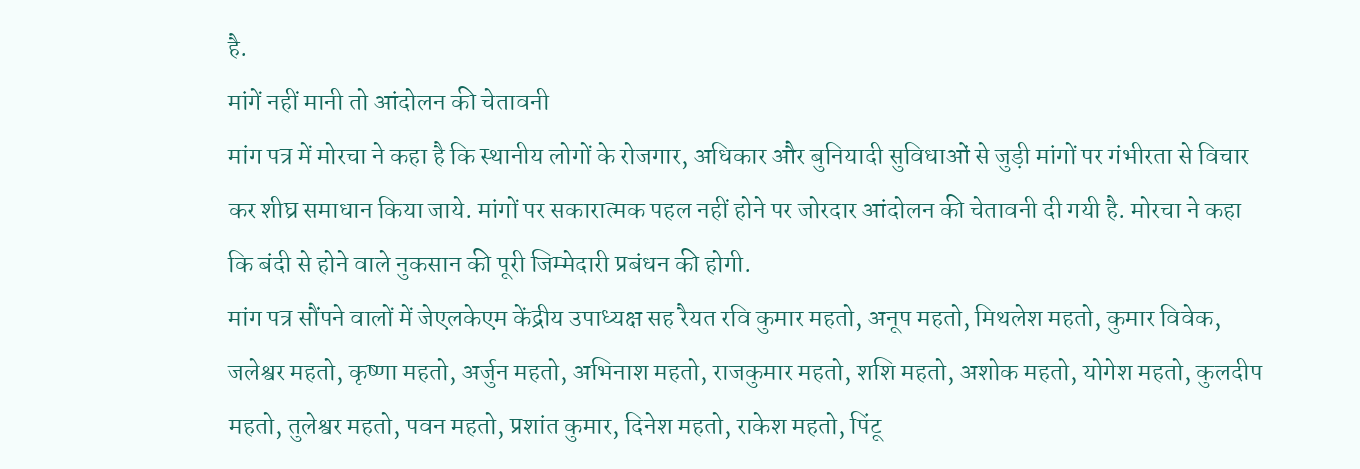है.
मांगें नहीं मानी तो आंदोलन की चेतावनी
मांग पत्र में मोरचा ने कहा है कि स्थानीय लोगों के रोजगार, अधिकार और बुनियादी सुविधाओं से जुड़ी मांगों पर गंभीरता से विचार कर शीघ्र समाधान किया जाये. मांगों पर सकारात्मक पहल नहीं होने पर जोरदार आंदोलन की चेतावनी दी गयी है. मोरचा ने कहा कि बंदी से होने वाले नुकसान की पूरी जिम्मेदारी प्रबंधन की होगी.
मांग पत्र सौंपने वालों में जेएलकेएम केंद्रीय उपाध्यक्ष सह रैयत रवि कुमार महतो, अनूप महतो, मिथलेश महतो, कुमार विवेक, जलेश्वर महतो, कृष्णा महतो, अर्जुन महतो, अभिनाश महतो, राजकुमार महतो, शशि महतो, अशोक महतो, योगेश महतो, कुलदीप महतो, तुलेश्वर महतो, पवन महतो, प्रशांत कुमार, दिनेश महतो, राकेश महतो, पिंटू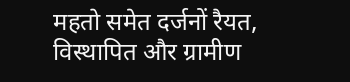महतो समेत दर्जनों रैयत, विस्थापित और ग्रामीण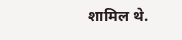शामिल थे.